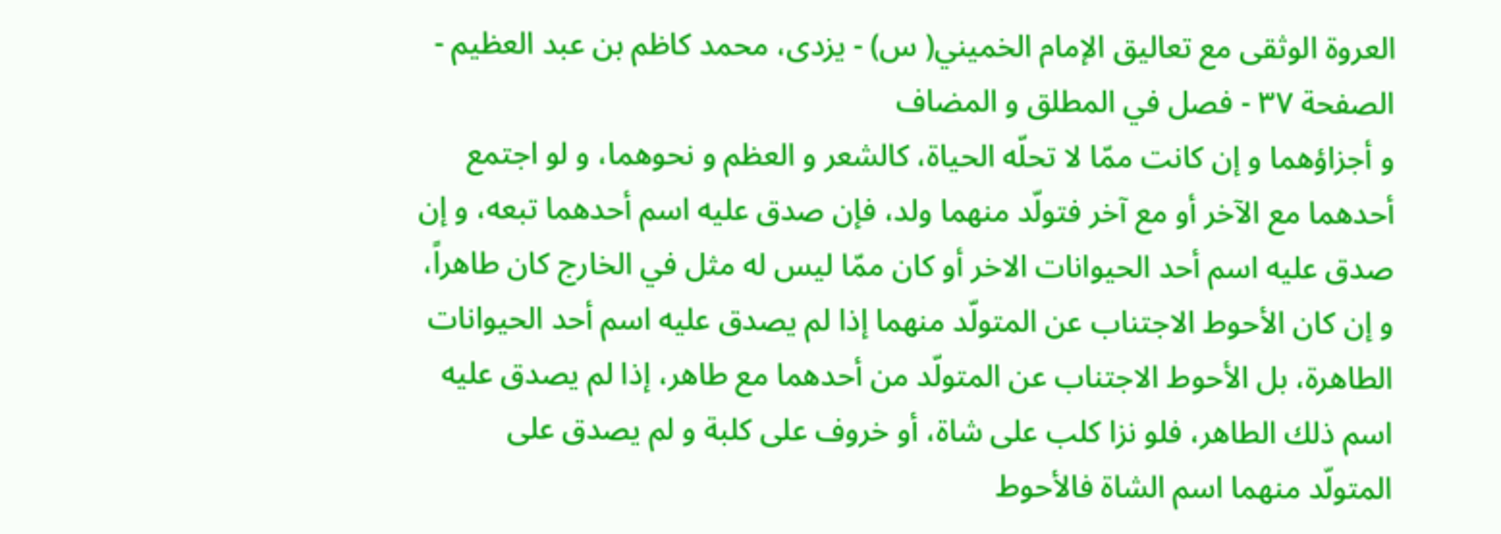العروة الوثقى مع تعاليق الإمام الخميني( س) - يزدى، محمد كاظم بن عبد العظيم - الصفحة ٣٧ - فصل في المطلق و المضاف
و أجزاؤهما و إن كانت ممّا لا تحلّه الحياة، كالشعر و العظم و نحوهما، و لو اجتمع أحدهما مع الآخر أو مع آخر فتولّد منهما ولد، فإن صدق عليه اسم أحدهما تبعه، و إن صدق عليه اسم أحد الحيوانات الاخر أو كان ممّا ليس له مثل في الخارج كان طاهراً، و إن كان الأحوط الاجتناب عن المتولّد منهما إذا لم يصدق عليه اسم أحد الحيوانات الطاهرة، بل الأحوط الاجتناب عن المتولّد من أحدهما مع طاهر، إذا لم يصدق عليه اسم ذلك الطاهر، فلو نزا كلب على شاة، أو خروف على كلبة و لم يصدق على المتولّد منهما اسم الشاة فالأحوط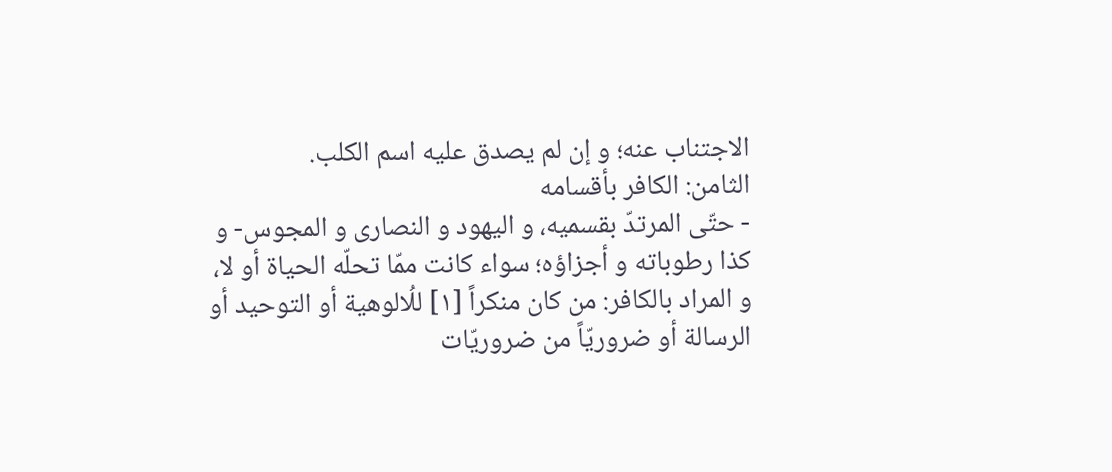الاجتناب عنه؛ و إن لم يصدق عليه اسم الكلب.
الثامن: الكافر بأقسامه
- حتّى المرتدّ بقسميه، و اليهود و النصارى و المجوس- و كذا رطوباته و أجزاؤه؛ سواء كانت ممّا تحلّه الحياة أو لا، و المراد بالكافر: من كان منكراً [١] للُالوهية أو التوحيد أو الرسالة أو ضروريّاً من ضروريّات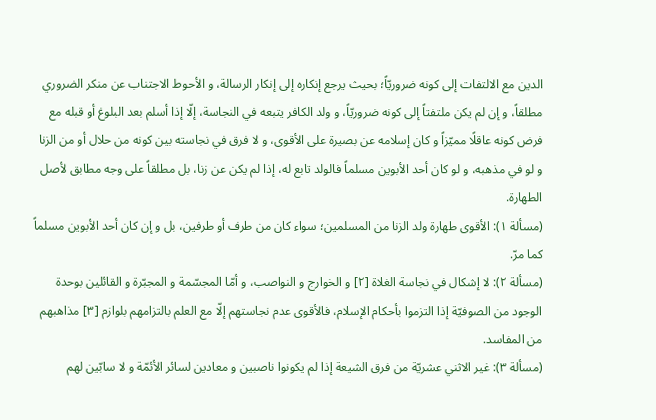الدين مع الالتفات إلى كونه ضروريّاً؛ بحيث يرجع إنكاره إلى إنكار الرسالة، و الأحوط الاجتناب عن منكر الضروري مطلقاً، و إن لم يكن ملتفتاً إلى كونه ضروريّاً، و ولد الكافر يتبعه في النجاسة، إلّا إذا أسلم بعد البلوغ أو قبله مع فرض كونه عاقلًا مميّزاً و كان إسلامه عن بصيرة على الأقوى، و لا فرق في نجاسته بين كونه من حلال أو من الزنا و لو في مذهبه، و لو كان أحد الأبوين مسلماً فالولد تابع له، إذا لم يكن عن زنا، بل مطلقاً على وجه مطابق لأصل الطهارة.
(مسألة ١): الأقوى طهارة ولد الزنا من المسلمين؛ سواء كان من طرف أو طرفين، بل و إن كان أحد الأبوين مسلماً كما مرّ.
(مسألة ٢): لا إشكال في نجاسة الغلاة [٢] و الخوارج و النواصب، و أمّا المجسّمة و المجبّرة و القائلين بوحدة الوجود من الصوفيّة إذا التزموا بأحكام الإسلام، فالأقوى عدم نجاستهم إلّا مع العلم بالتزامهم بلوازم [٣] مذاهبهم من المفاسد.
(مسألة ٣): غير الاثني عشريّة من فرق الشيعة إذا لم يكونوا ناصبين و معادين لسائر الأئمّة و لا سابّين لهم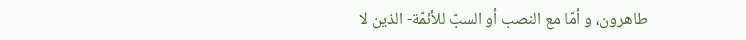طاهرون، و أمّا مع النصب أو السبّ للأئمّة- الذين لا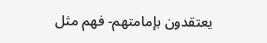يعتقدون بإمامتهم- فهم مثل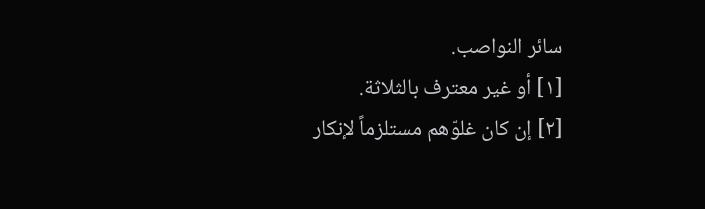سائر النواصب.
[١] أو غير معترف بالثلاثة.
[٢] إن كان غلوّهم مستلزماً لإنكار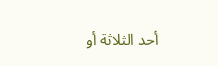أحد الثلاثة أو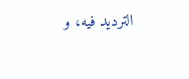الترديد فيه، و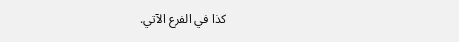كذا في الفرع الآتي.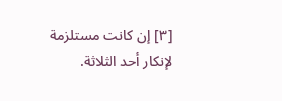[٣] إن كانت مستلزمة لإنكار أحد الثلاثة.